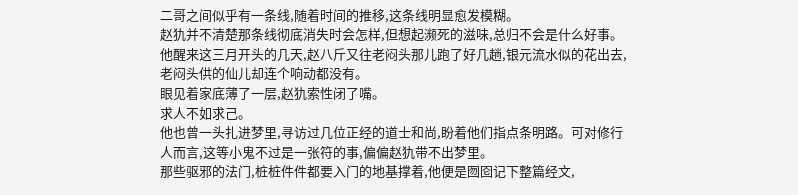二哥之间似乎有一条线,随着时间的推移,这条线明显愈发模糊。
赵犰并不清楚那条线彻底消失时会怎样,但想起濒死的滋味,总归不会是什么好事。
他醒来这三月开头的几天,赵八斤又往老闷头那儿跑了好几趟,银元流水似的花出去,老闷头供的仙儿却连个响动都没有。
眼见着家底薄了一层,赵犰索性闭了嘴。
求人不如求己。
他也曾一头扎进梦里,寻访过几位正经的道士和尚,盼着他们指点条明路。可对修行人而言,这等小鬼不过是一张符的事,偏偏赵犰带不出梦里。
那些驱邪的法门,桩桩件件都要入门的地基撑着,他便是囫囵记下整篇经文,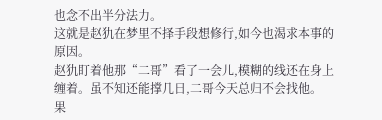也念不出半分法力。
这就是赵犰在梦里不择手段想修行,如今也渴求本事的原因。
赵犰盯着他那“二哥”看了一会儿,模糊的线还在身上缠着。虽不知还能撑几日,二哥今天总归不会找他。
果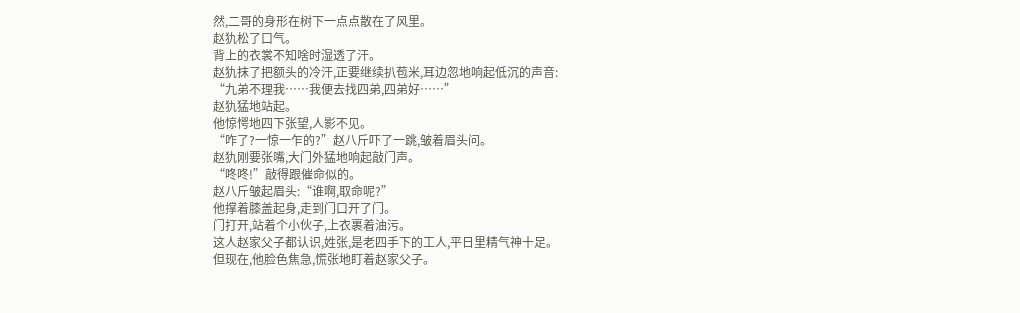然,二哥的身形在树下一点点散在了风里。
赵犰松了口气。
背上的衣裳不知啥时湿透了汗。
赵犰抹了把额头的冷汗,正要继续扒苞米,耳边忽地响起低沉的声音:
“九弟不理我……我便去找四弟,四弟好……”
赵犰猛地站起。
他惊愕地四下张望,人影不见。
“咋了?一惊一乍的?”赵八斤吓了一跳,皱着眉头问。
赵犰刚要张嘴,大门外猛地响起敲门声。
“咚咚!”敲得跟催命似的。
赵八斤皱起眉头:“谁啊,取命呢?”
他撑着膝盖起身,走到门口开了门。
门打开,站着个小伙子,上衣裹着油污。
这人赵家父子都认识,姓张,是老四手下的工人,平日里精气神十足。
但现在,他脸色焦急,慌张地盯着赵家父子。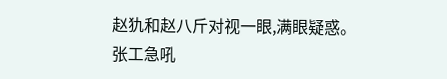赵犰和赵八斤对视一眼,满眼疑惑。
张工急吼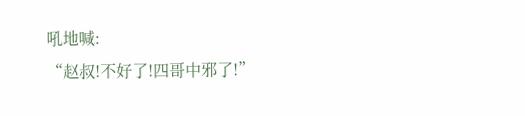吼地喊:
“赵叔!不好了!四哥中邪了!”